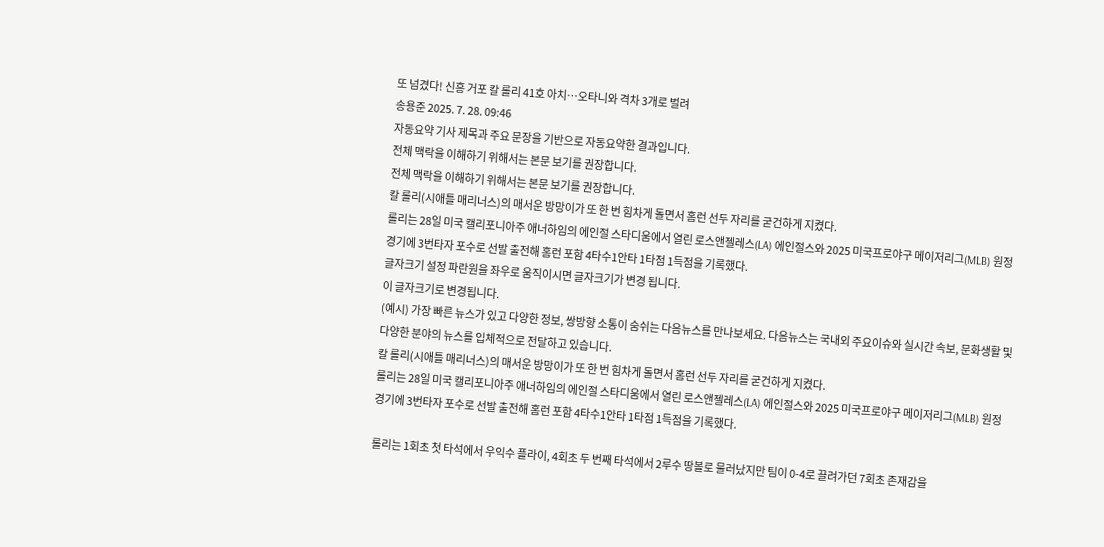또 넘겼다! 신흥 거포 칼 롤리 41호 아치…오타니와 격차 3개로 벌려
송용준 2025. 7. 28. 09:46
자동요약 기사 제목과 주요 문장을 기반으로 자동요약한 결과입니다.
전체 맥락을 이해하기 위해서는 본문 보기를 권장합니다.
전체 맥락을 이해하기 위해서는 본문 보기를 권장합니다.
칼 롤리(시애틀 매리너스)의 매서운 방망이가 또 한 번 힘차게 돌면서 홈런 선두 자리를 굳건하게 지켰다.
롤리는 28일 미국 캘리포니아주 애너하임의 에인절 스타디움에서 열린 로스앤젤레스(LA) 에인절스와 2025 미국프로야구 메이저리그(MLB) 원정 경기에 3번타자 포수로 선발 출전해 홈런 포함 4타수1안타 1타점 1득점을 기록했다.
글자크기 설정 파란원을 좌우로 움직이시면 글자크기가 변경 됩니다.
이 글자크기로 변경됩니다.
(예시) 가장 빠른 뉴스가 있고 다양한 정보, 쌍방향 소통이 숨쉬는 다음뉴스를 만나보세요. 다음뉴스는 국내외 주요이슈와 실시간 속보, 문화생활 및 다양한 분야의 뉴스를 입체적으로 전달하고 있습니다.
칼 롤리(시애틀 매리너스)의 매서운 방망이가 또 한 번 힘차게 돌면서 홈런 선두 자리를 굳건하게 지켰다.
롤리는 28일 미국 캘리포니아주 애너하임의 에인절 스타디움에서 열린 로스앤젤레스(LA) 에인절스와 2025 미국프로야구 메이저리그(MLB) 원정 경기에 3번타자 포수로 선발 출전해 홈런 포함 4타수1안타 1타점 1득점을 기록했다.

롤리는 1회초 첫 타석에서 우익수 플라이, 4회초 두 번째 타석에서 2루수 땅볼로 물러났지만 팀이 0-4로 끌려가던 7회초 존재감을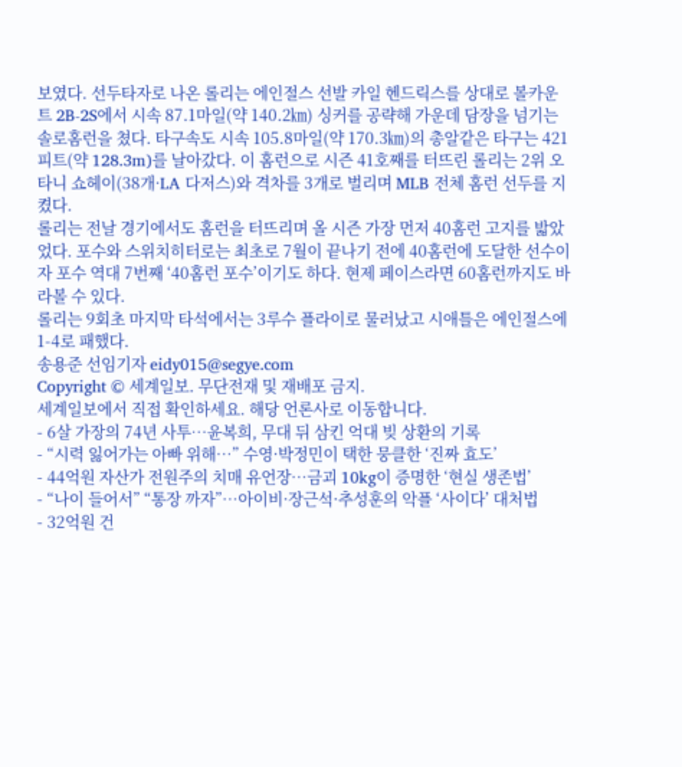보였다. 선두타자로 나온 롤리는 에인절스 선발 카일 헨드릭스를 상대로 볼카운트 2B-2S에서 시속 87.1마일(약 140.2㎞) 싱커를 공략해 가운데 담장을 넘기는 솔로홈런을 쳤다. 타구속도 시속 105.8마일(약 170.3㎞)의 총알같은 타구는 421피트(약 128.3m)를 날아갔다. 이 홈런으로 시즌 41호째를 터뜨린 롤리는 2위 오타니 쇼헤이(38개·LA 다저스)와 격차를 3개로 벌리며 MLB 전체 홈런 선두를 지켰다.
롤리는 전날 경기에서도 홈런을 터뜨리며 올 시즌 가장 먼저 40홈런 고지를 밟았었다. 포수와 스위치히터로는 최초로 7월이 끝나기 전에 40홈런에 도달한 선수이자 포수 역대 7번째 ‘40홈런 포수’이기도 하다. 현제 페이스라면 60홈런까지도 바라볼 수 있다.
롤리는 9회초 마지막 타석에서는 3루수 플라이로 물러났고 시애틀은 에인절스에 1-4로 패했다.
송용준 선임기자 eidy015@segye.com
Copyright © 세계일보. 무단전재 및 재배포 금지.
세계일보에서 직접 확인하세요. 해당 언론사로 이동합니다.
- 6살 가장의 74년 사투…윤복희, 무대 뒤 삼킨 억대 빚 상환의 기록
- “시력 잃어가는 아빠 위해…” 수영·박정민이 택한 뭉클한 ‘진짜 효도’
- 44억원 자산가 전원주의 치매 유언장…금괴 10kg이 증명한 ‘현실 생존법’
- “나이 들어서” “통장 까자”…아이비·장근석·추성훈의 악플 ‘사이다’ 대처법
- 32억원 건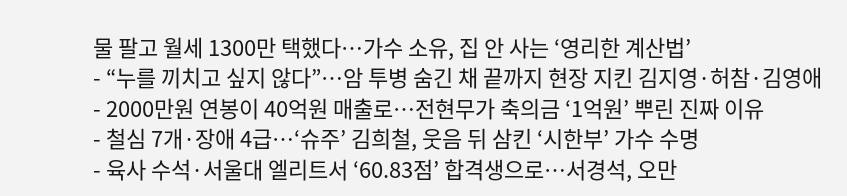물 팔고 월세 1300만 택했다…가수 소유, 집 안 사는 ‘영리한 계산법’
- “누를 끼치고 싶지 않다”…암 투병 숨긴 채 끝까지 현장 지킨 김지영·허참·김영애
- 2000만원 연봉이 40억원 매출로…전현무가 축의금 ‘1억원’ 뿌린 진짜 이유
- 철심 7개·장애 4급…‘슈주’ 김희철, 웃음 뒤 삼킨 ‘시한부’ 가수 수명
- 육사 수석·서울대 엘리트서 ‘60.83점’ 합격생으로…서경석, 오만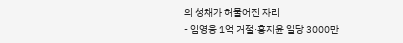의 성채가 허물어진 자리
- 임영웅 1억 거절·홍지윤 일당 3000만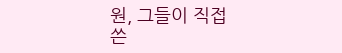원, 그들이 직접 쓴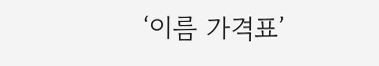‘이름 가격표’